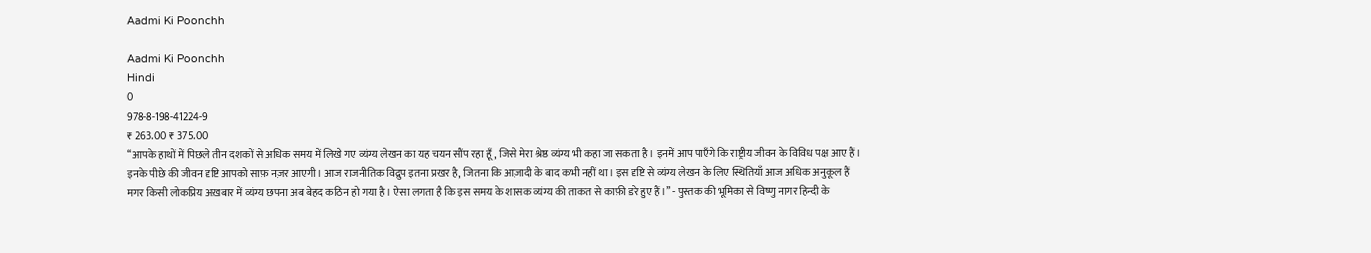Aadmi Ki Poonchh

Aadmi Ki Poonchh
Hindi
0
978-8-198-41224-9
₹ 263.00 ₹ 375.00
‘‘आपके हाथों में पिछले तीन दशकों से अधिक समय में लिखे गए व्यंग्य लेखन का यह चयन सौंप रहा हूँ, जिसे मेरा श्रेष्ठ व्यंग्य भी कहा जा सकता है। इनमें आप पाएँगे कि राष्ट्रीय जीवन के विविध पक्ष आए हैं। इनके पीछे की जीवन दृष्टि आपको साफ़ नज़र आएगी। आज राजनीतिक विद्रुप इतना प्रखर है, जितना कि आज़ादी के बाद कभी नहीं था। इस दृष्टि से व्यंग्य लेखन के लिए स्थितियाँ आज अधिक अनुकूल हैं मगर किसी लोकप्रिय अख़बार में व्यंग्य छपना अब बेहद कठिन हो गया है। ऐसा लगता है कि इस समय के शासक व्यंग्य की ताकत से काफ़ी डरे हुए हैं।’’ - पुस्तक की भूमिका से विष्णु नागर हिन्दी के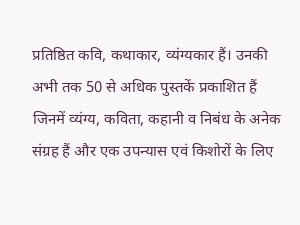प्रतिष्ठित कवि, कथाकार, व्यंग्यकार हैं। उनकी अभी तक 50 से अधिक पुस्तकें प्रकाशित हैं जिनमें व्यंग्य, कविता, कहानी व निबंध के अनेक संग्रह हैं और एक उपन्यास एवं किशोरों के लिए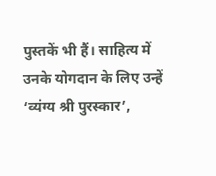पुस्तकें भी हैं। साहित्य में उनके योगदान के लिए उन्हें ‘व्यंग्य श्री पुरस्कार’,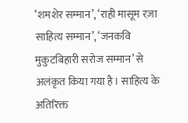‘शमशेर सम्मान’, ‘राही मासूम रज़ा साहित्य सम्मान’, ‘जनकवि मुकुटबिहारी सरोज सम्मान’ से अलंकृत किया गया है। साहित्य के अतिरिक्त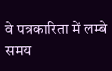वे पत्रकारिता में लम्बे समय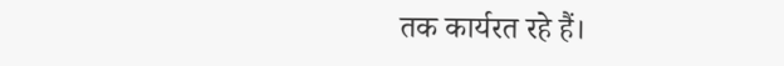तक कार्यरत रहे हैं।